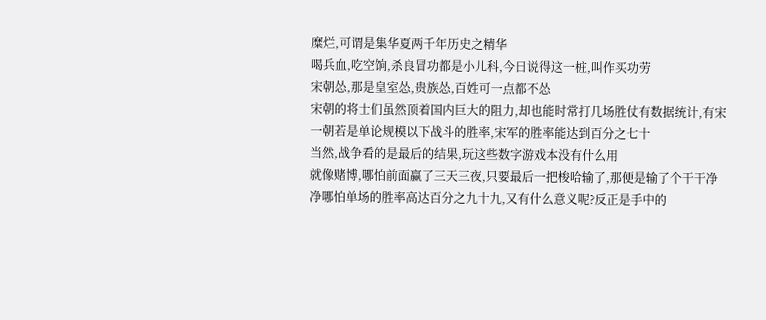糜烂,可谓是集华夏两千年历史之精华
喝兵血,吃空饷,杀良冒功都是小儿科,今日说得这一桩,叫作买功劳
宋朝怂,那是皇室怂,贵族怂,百姓可一点都不怂
宋朝的将士们虽然顶着国内巨大的阻力,却也能时常打几场胜仗有数据统计,有宋一朝若是单论规模以下战斗的胜率,宋军的胜率能达到百分之七十
当然,战争看的是最后的结果,玩这些数字游戏本没有什么用
就像赌博,哪怕前面赢了三天三夜,只要最后一把梭哈输了,那便是输了个干干净净哪怕单场的胜率高达百分之九十九,又有什么意义呢?反正是手中的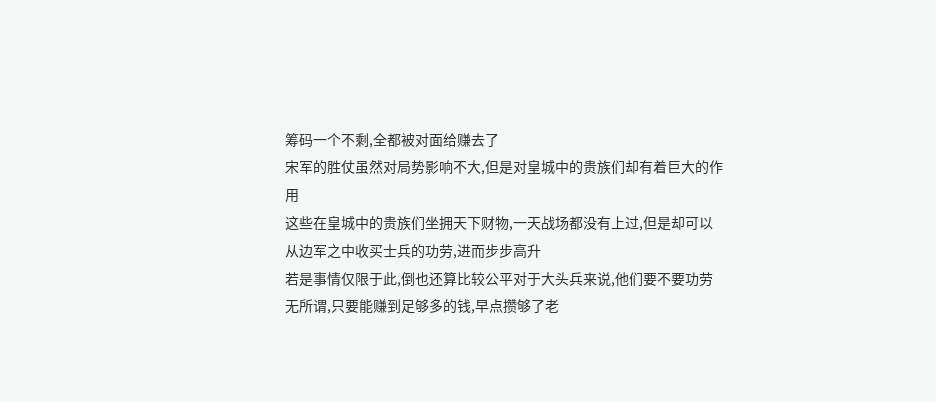筹码一个不剩,全都被对面给赚去了
宋军的胜仗虽然对局势影响不大,但是对皇城中的贵族们却有着巨大的作用
这些在皇城中的贵族们坐拥天下财物,一天战场都没有上过,但是却可以从边军之中收买士兵的功劳,进而步步高升
若是事情仅限于此,倒也还算比较公平对于大头兵来说,他们要不要功劳无所谓,只要能赚到足够多的钱,早点攒够了老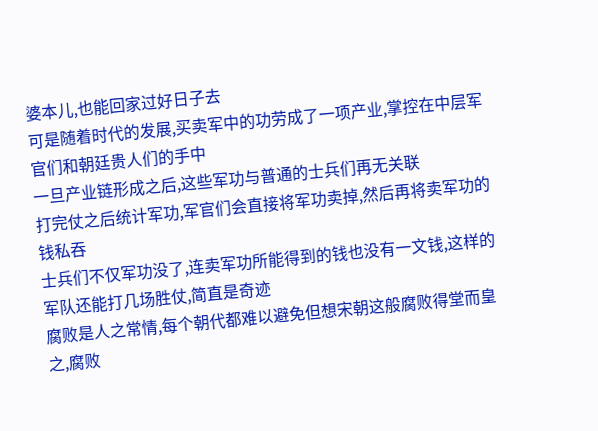婆本儿,也能回家过好日子去
可是随着时代的发展,买卖军中的功劳成了一项产业,掌控在中层军官们和朝廷贵人们的手中
一旦产业链形成之后,这些军功与普通的士兵们再无关联
打完仗之后统计军功,军官们会直接将军功卖掉,然后再将卖军功的钱私吞
士兵们不仅军功没了,连卖军功所能得到的钱也没有一文钱,这样的军队还能打几场胜仗,简直是奇迹
腐败是人之常情,每个朝代都难以避免但想宋朝这般腐败得堂而皇之,腐败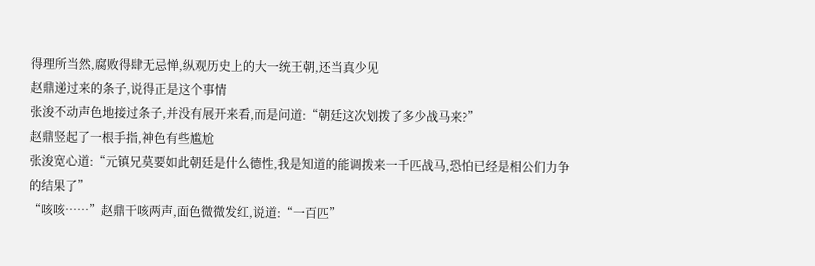得理所当然,腐败得肆无忌惮,纵观历史上的大一统王朝,还当真少见
赵鼎递过来的条子,说得正是这个事情
张浚不动声色地接过条子,并没有展开来看,而是问道:“朝廷这次划拨了多少战马来?”
赵鼎竖起了一根手指,神色有些尴尬
张浚宽心道:“元镇兄莫要如此朝廷是什么德性,我是知道的能调拨来一千匹战马,恐怕已经是相公们力争的结果了”
“咳咳……”赵鼎干咳两声,面色微微发红,说道:“一百匹”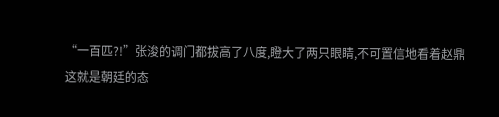“一百匹?!”张浚的调门都拔高了八度,瞪大了两只眼睛,不可置信地看着赵鼎
这就是朝廷的态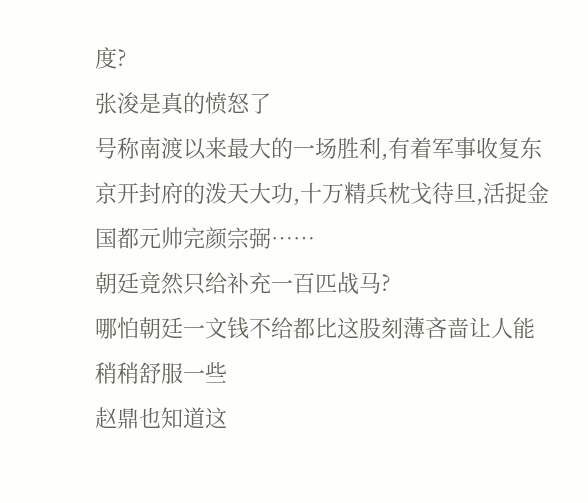度?
张浚是真的愤怒了
号称南渡以来最大的一场胜利,有着军事收复东京开封府的泼天大功,十万精兵枕戈待旦,活捉金国都元帅完颜宗弼……
朝廷竟然只给补充一百匹战马?
哪怕朝廷一文钱不给都比这股刻薄吝啬让人能稍稍舒服一些
赵鼎也知道这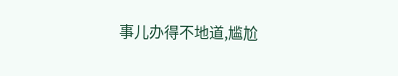事儿办得不地道,尴尬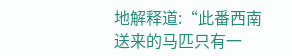地解释道:“此番西南送来的马匹只有一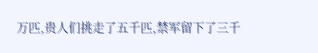万匹,贵人们挑走了五千匹,禁军留下了三千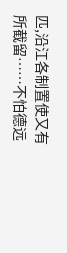匹,沿江各制置使又有所截留……不怕德远